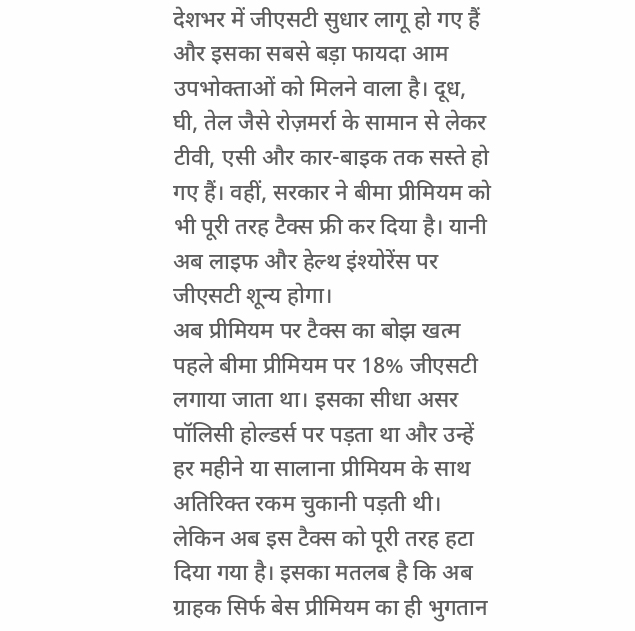देशभर में जीएसटी सुधार लागू हो गए हैं और इसका सबसे बड़ा फायदा आम उपभोक्ताओं को मिलने वाला है। दूध, घी, तेल जैसे रोज़मर्रा के सामान से लेकर टीवी, एसी और कार-बाइक तक सस्ते हो गए हैं। वहीं, सरकार ने बीमा प्रीमियम को भी पूरी तरह टैक्स फ्री कर दिया है। यानी अब लाइफ और हेल्थ इंश्योरेंस पर जीएसटी शून्य होगा।
अब प्रीमियम पर टैक्स का बोझ खत्म
पहले बीमा प्रीमियम पर 18% जीएसटी लगाया जाता था। इसका सीधा असर पॉलिसी होल्डर्स पर पड़ता था और उन्हें हर महीने या सालाना प्रीमियम के साथ अतिरिक्त रकम चुकानी पड़ती थी। लेकिन अब इस टैक्स को पूरी तरह हटा दिया गया है। इसका मतलब है कि अब ग्राहक सिर्फ बेस प्रीमियम का ही भुगतान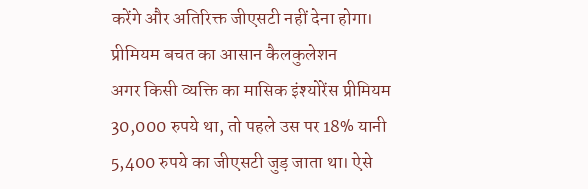करेंगे और अतिरिक्त जीएसटी नहीं देना होगा।
प्रीमियम बचत का आसान कैलकुलेशन
अगर किसी व्यक्ति का मासिक इंश्योरेंस प्रीमियम 30,000 रुपये था, तो पहले उस पर 18% यानी 5,400 रुपये का जीएसटी जुड़ जाता था। ऐसे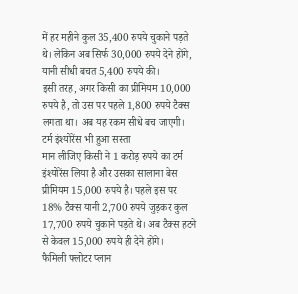में हर महीने कुल 35,400 रुपये चुकाने पड़ते थे। लेकिन अब सिर्फ 30,000 रुपये देने होंगे, यानी सीधी बचत 5,400 रुपये की।
इसी तरह, अगर किसी का प्रीमियम 10,000 रुपये है, तो उस पर पहले 1,800 रुपये टैक्स लगता था। अब यह रकम सीधे बच जाएगी।
टर्म इंश्योरेंस भी हुआ सस्ता
मान लीजिए किसी ने 1 करोड़ रुपये का टर्म इंश्योरेंस लिया है और उसका सालाना बेस प्रीमियम 15,000 रुपये है। पहले इस पर 18% टैक्स यानी 2,700 रुपये जुड़कर कुल 17,700 रुपये चुकाने पड़ते थे। अब टैक्स हटने से केवल 15,000 रुपये ही देने होंगे।
फैमिली फ्लोटर प्लान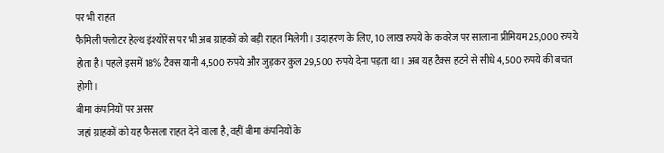पर भी राहत
फैमिली फ्लोटर हेल्थ इंश्योरेंस पर भी अब ग्राहकों को बड़ी राहत मिलेगी। उदाहरण के लिए, 10 लाख रुपये के कवरेज पर सालाना प्रीमियम 25,000 रुपये होता है। पहले इसमें 18% टैक्स यानी 4,500 रुपये और जुड़कर कुल 29,500 रुपये देना पड़ता था। अब यह टैक्स हटने से सीधे 4,500 रुपये की बचत होगी।
बीमा कंपनियों पर असर
जहां ग्राहकों को यह फैसला राहत देने वाला है, वहीं बीमा कंपनियों के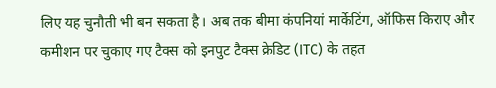लिए यह चुनौती भी बन सकता है। अब तक बीमा कंपनियां मार्केटिंग, ऑफिस किराए और कमीशन पर चुकाए गए टैक्स को इनपुट टैक्स क्रेडिट (ITC) के तहत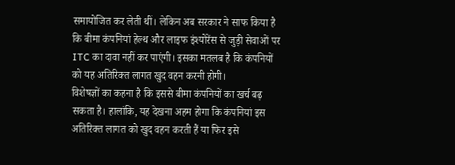समायोजित कर लेती थीं। लेकिन अब सरकार ने साफ किया है कि बीमा कंपनियां हेल्थ और लाइफ इंश्योरेंस से जुड़ी सेवाओं पर ITC का दावा नहीं कर पाएंगी। इसका मतलब है कि कंपनियों को यह अतिरिक्त लागत खुद वहन करनी होगी।
विशेषज्ञों का कहना है कि इससे बीमा कंपनियों का खर्च बढ़ सकता है। हालांकि, यह देखना अहम होगा कि कंपनियां इस अतिरिक्त लागत को खुद वहन करती हैं या फिर इसे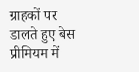ग्राहकों पर डालते हुए बेस प्रीमियम में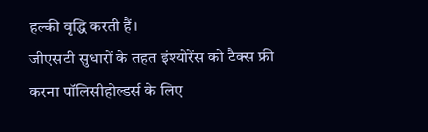हल्की वृद्धि करती हैं।
जीएसटी सुधारों के तहत इंश्योरेंस को टैक्स फ्री करना पॉलिसीहोल्डर्स के लिए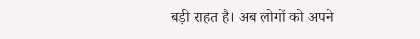बड़ी राहत है। अब लोगों को अपने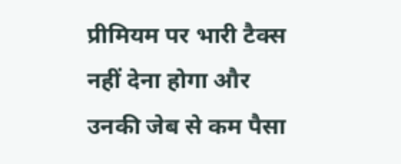प्रीमियम पर भारी टैक्स नहीं देना होगा और उनकी जेब से कम पैसा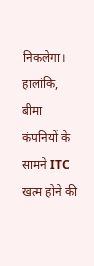निकलेगा। हालांकि, बीमा कंपनियों के सामने ITC खत्म होने की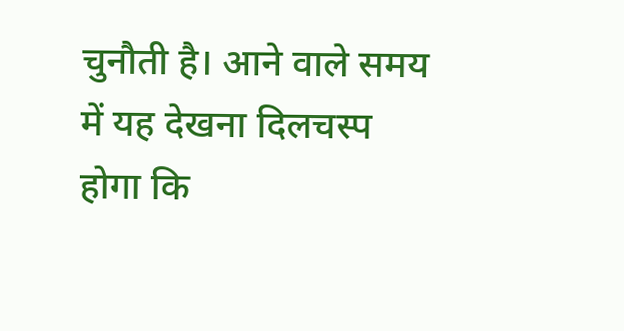चुनौती है। आने वाले समय में यह देखना दिलचस्प होगा कि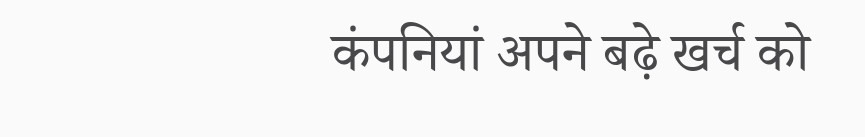कंपनियां अपने बढ़े खर्च को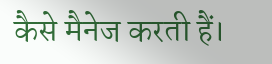कैसे मैनेज करती हैं।